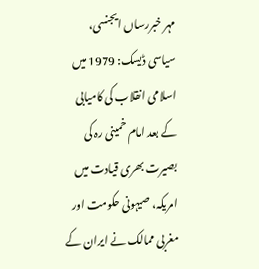مہر خبررساں ایجنسی، سیاسی ڈیسک: 1979 میں اسلامی انقلاب کی کامیابی کے بعد امام خمینی رہ کی بصیرت بھری قیادت میں امریکہ، صیہونی حکومت اور مغربی ممالک نے ایران کے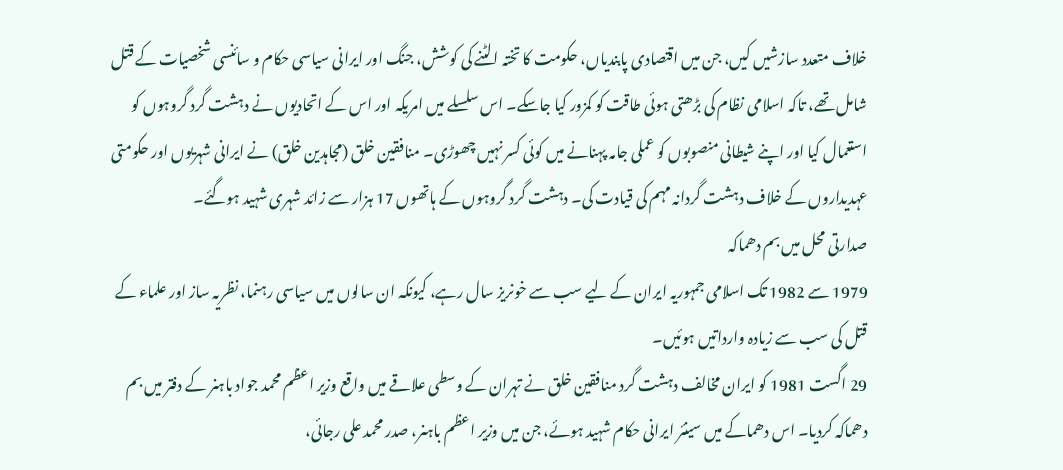خلاف متعدد سازشیں کیں، جن میں اقتصادی پابندیاں، حکومت کا تختہ الٹنے کی کوشش، جنگ اور ایرانی سیاسی حکام و سائنسی شخصیات کے قتل شامل تھے، تاکہ اسلامی نظام کی بڑھتی ہوئی طاقت کو کمزور کیا جاسکے۔ اس سلسلے میں امریکہ اور اس کے اتحادیوں نے دہشت گرد گروہوں کو استعمال کیا اور اپنے شیطانی منصوبوں کو عملی جامہ پہنانے میں کوئی کسر نہیں چھوڑی۔ منافقین خلق (مجاہدین خلق) نے ایرانی شہریوں اور حکومتی عہدیداروں کے خلاف دہشت گردانہ مہم کی قیادت کی۔ دہشت گرد گروہوں کے ہاتھوں 17 ہزار سے زائد شہری شہید ہوگئے۔
صدارتی محل میں بم دھماکہ
1979 سے 1982 تک اسلامی جمہوریہ ایران کے لیے سب سے خونریز سال رہے، کیونکہ ان سالوں میں سیاسی رہنما، نظریہ ساز اور علماء کے قتل کی سب سے زیادہ وارداتیں ہوئیں۔
29 اگست 1981 کو ایران مخالف دہشت گرد منافقین خلق نے تہران کے وسطی علاقے میں واقع وزیر اعظم محمد جواد باہنر کے دفتر میں بم دھماکہ کردیا۔ اس دھماکے میں سینئر ایرانی حکام شہید ہوئے، جن میں وزیر اعظم باہنر، صدر محمد علی رجائی،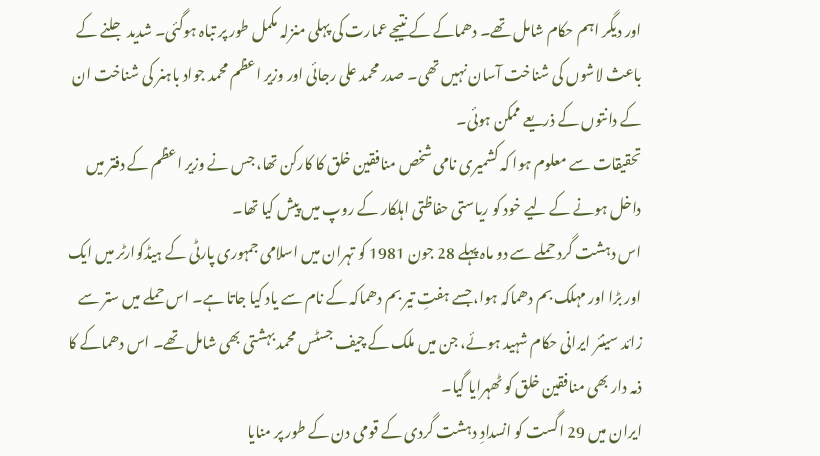اور دیگر اہم حکام شامل تھے۔ دھماکے کے نتیجے عمارت کی پہلی منزلہ مکمل طور پر تباہ ہوگئی۔ شدید جلنے کے باعث لاشوں کی شناخت آسان نہیں تھی۔ صدر محمد علی رجائی اور وزیر اعظم محمد جواد باہنر کی شناخت ان کے دانتوں کے ذریعے ممکن ہوئی۔
تحقیقات سے معلوم ہوا کہ کشمیری نامی شخص منافقین خلق کا کارکن تھا، جس نے وزیر اعظم کے دفتر میں داخل ہونے کے لیے خود کو ریاستی حفاظتی اہلکار کے روپ میں پیش کیا تھا۔
اس دہشت گرد حملے سے دو ماہ پہلے 28 جون 1981 کو تہران میں اسلامی جمہوری پارٹی کے ہیڈکوارٹر میں ایک اور بڑا اور مہلک بم دھماکہ ہوا، جسے ہفتِ تیر بم دھماکہ کے نام سے یاد کیا جاتا ہے۔ اس حملے میں ستر سے زائد سینئر ایرانی حکام شہید ہوئے، جن میں ملک کے چیف جسٹس محمد بہشتی بھی شامل تھے۔ اس دھماکے کا ذمہ دار بھی منافقین خلق کو ٹھہرایا گیا۔
ایران میں 29 اگست کو انسدادِ دہشت گردی کے قومی دن کے طور پر منایا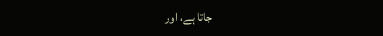جاتا ہے، اور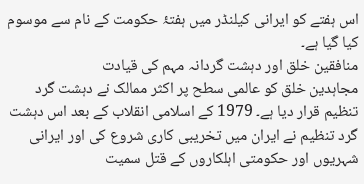اس ہفتے کو ایرانی کیلنڈر میں ہفتۂ حکومت کے نام سے موسوم کیا گیا ہے۔
منافقین خلق اور دہشت گردانہ مہم کی قیادت
مجاہدین خلق کو عالمی سطح پر اکثر ممالک نے دہشت گرد تنظیم قرار دیا ہے۔ 1979 کے اسلامی انقلاب کے بعد اس دہشت گرد تنظیم نے ایران میں تخریبی کاری شروع کی اور ایرانی شہریوں اور حکومتی اہلکاروں کے قتل سمیت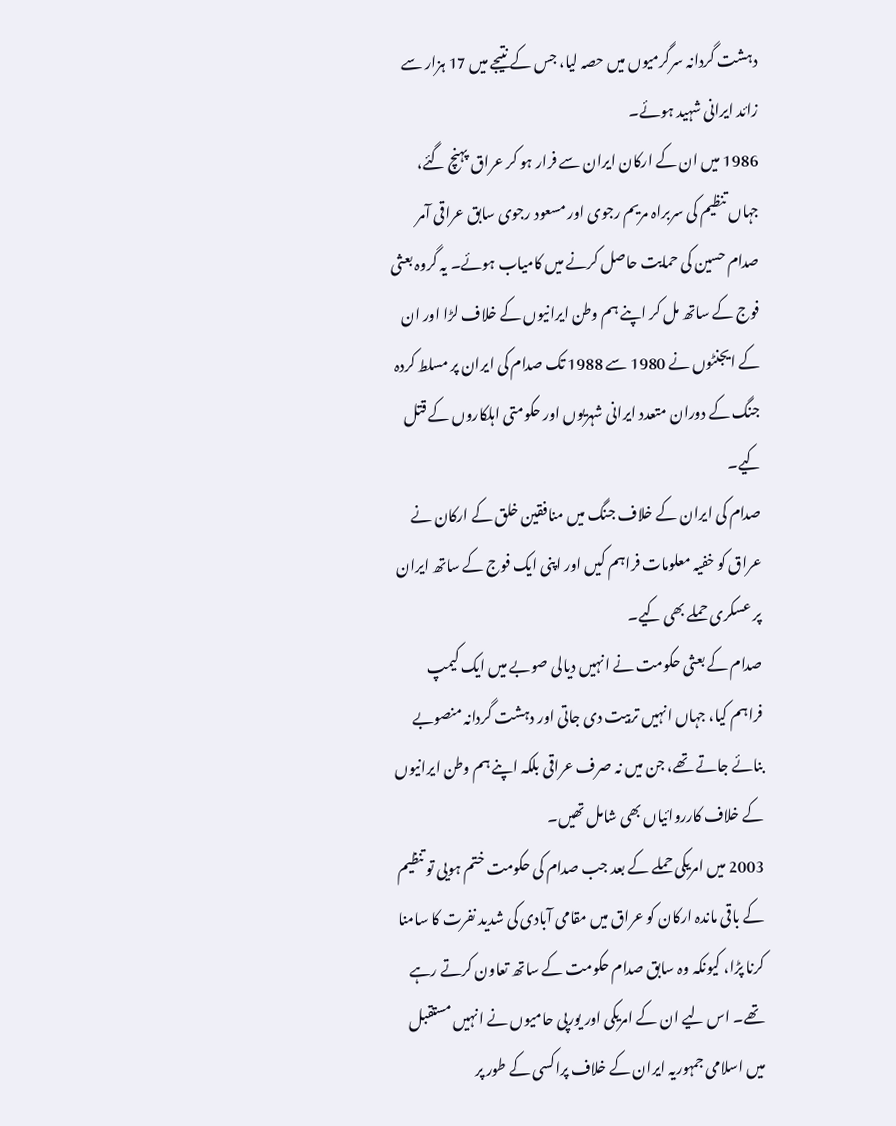دہشت گردانہ سرگرمیوں میں حصہ لیا، جس کے نتیجے میں 17 ہزار سے زائد ایرانی شہید ہوئے۔
1986 میں ان کے ارکان ایران سے فرار ہو کر عراق پہنچ گئے، جہاں تنظیم کی سربراہ مریم رجوی اور مسعود رجوی سابق عراقی آمر صدام حسین کی حمایت حاصل کرنے میں کامیاب ہوئے۔ یہ گروہ بعثی فوج کے ساتھ مل کر اپنے ہم وطن ایرانیوں کے خلاف لڑا اور ان کے ایجنٹوں نے 1980 سے 1988 تک صدام کی ایران پر مسلط کردہ جنگ کے دوران متعدد ایرانی شہریوں اور حکومتی اہلکاروں کے قتل کیے۔
صدام کی ایران کے خلاف جنگ میں منافقین خلق کے ارکان نے عراق کو خفیہ معلومات فراہم کیں اور اپنی ایک فوج کے ساتھ ایران پر عسکری حملے بھی کیے۔
صدام کے بعثی حکومت نے انہیں دیالی صوبے میں ایک کیمپ فراہم کیا، جہاں انہیں تربیت دی جاتی اور دہشت گردانہ منصوبے بنائے جاتے تھے، جن میں نہ صرف عراقی بلکہ اپنے ہم وطن ایرانیوں کے خلاف کارروائیاں بھی شامل تھیں۔
2003 میں امریکی حملے کے بعد جب صدام کی حکومت ختم ہویی تو تنظیم کے باقی ماندہ ارکان کو عراق میں مقامی آبادی کی شدید نفرت کا سامنا کرنا پڑا، کیونکہ وہ سابق صدام حکومت کے ساتھ تعاون کرتے رہے تھے۔ اس لیے ان کے امریکی اور یورپی حامیوں نے انہیں مستقبل میں اسلامی جمہوریہ ایران کے خلاف پراکسی کے طور پر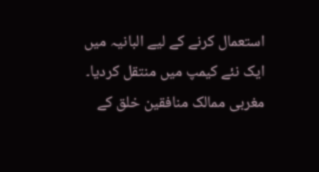استعمال کرنے کے لیے البانیہ میں ایک نئے کیمپ میں منتقل کردیا۔
مغربی ممالک منافقین خلق کے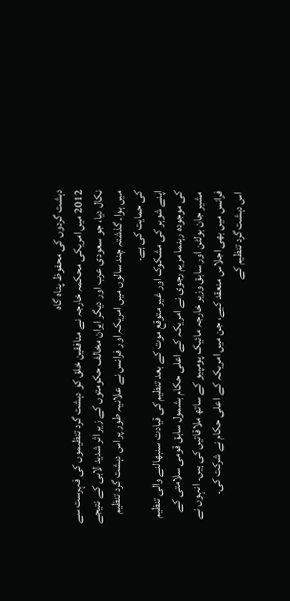دہشت گردوں کی محفوظ پناہ گاہ
2012 میں امریکی محکمہ خارجہ نے منافقین خلق کو دہشت گرد تنظیموں کی فہرست سے نکال دیا، جو سعودی عرب اور دیگر ایران مخالف حکومتوں کے زیر اثر شدید لابی کے نتیجے میں ہوا۔ گذشتہ چند سالوں میں امریکہ اور فرانس نے علانیہ طور پر اس دہشت گرد تنظیم کی حمایت کی ہے۔
اپنے شوہر کی مشکوک اور غیر متوقع موت کے بعد تنظیم کی قیادت سنبھالنے والی تنظیم کی موجودہ رہنما مریم رجوی نے امریکہ کے اعلی حکام بشمول سابق قومی سلامتی کے مشیر جان بولٹن اور سابق وزیر خارجہ مائیک پومپیو کے ساتھ ملاقاتیں کی ہیں۔ انہوں نے فرانس میں بھی اجلاس منعقد کیے، جن میں امریکہ کے اعلی حکام نے شرکت کی۔
اس دہشت گرد تنظیم کے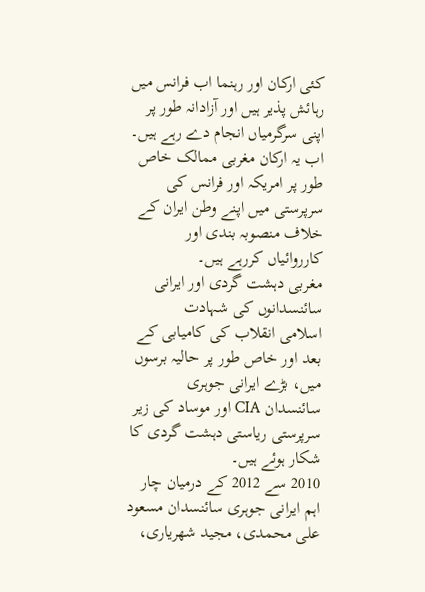کئی ارکان اور رہنما اب فرانس میں رہائش پذیر ہیں اور آزادانہ طور پر اپنی سرگرمیاں انجام دے رہے ہیں۔
اب یہ ارکان مغربی ممالک خاص طور پر امریکہ اور فرانس کی سرپرستی میں اپنے وطن ایران کے خلاف منصوبہ بندی اور کارروائیاں کررہے ہیں۔
مغربی دہشت گردی اور ایرانی سائنسدانوں کی شہادت
اسلامی انقلاب کی کامیابی کے بعد اور خاص طور پر حالیہ برسوں میں، بڑے ایرانی جوہری سائنسدان CIA اور موساد کی زیر سرپرستی ریاستی دہشت گردی کا شکار ہوئے ہیں۔
2010 سے 2012 کے درمیان چار اہم ایرانی جوہری سائنسدان مسعود علی محمدی، مجید شهریاری،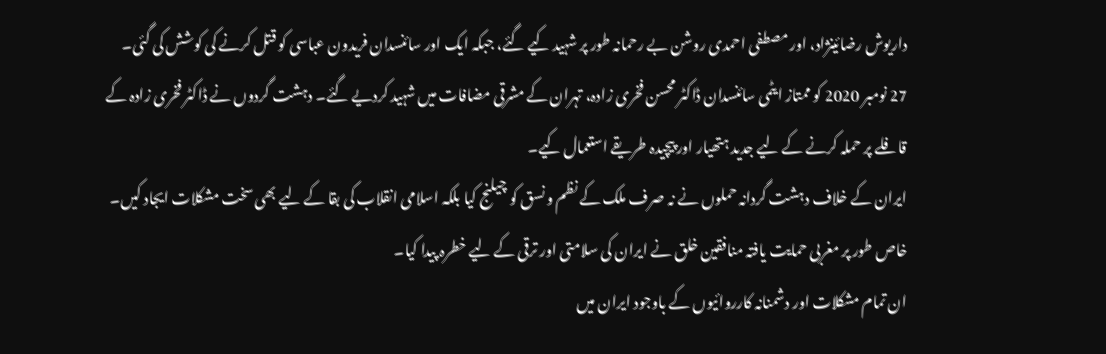داریوش رضائینژاد، اور مصطفی احمدی روشن بے رحمانہ طور پر شہید کیے گئے، جبکہ ایک اور سائنسدان فریدون عباسی کو قتل کرنے کی کوشش کی گئی۔
27 نومبر 2020 کو ممتاز ایٹمی سائنسدان ڈاکٹر محسن فخری زادہ، تہران کے مشرقی مضافات میں شہید کردیے گئے۔ دہشت گردوں نے ڈاکٹر فخری زادہ کے قافلے پر حملہ کرنے کے لیے جدید ہتھیار اور پیچیدہ طریقے استعمال کیے۔
ایران کے خلاف دہشت گردانہ حملوں نے نہ صرف ملک کے نظم و نسق کو چیلنج کیا بلکہ اسلامی انقلاب کی بقا کے لیے بھی سخت مشکلات ایجاد کیں۔ خاص طور پر مغربی حمایت یافتہ منافقین خلق نے ایران کی سلامتی اور ترقی کے لیے خطرہ پیدا کیا۔
ان تمام مشکلات اور دشمنانہ کارروائیوں کے باوجود ایران میں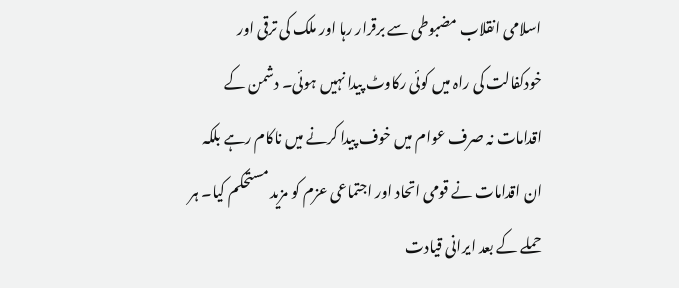اسلامی انقلاب مضبوطی سے برقرار رہا اور ملک کی ترقی اور خودکفالت کی راہ میں کوئی رکاوٹ پیدا نہیں ہوئی۔ دشمن کے اقدامات نہ صرف عوام میں خوف پیدا کرنے میں ناکام رہے بلکہ ان اقدامات نے قومی اتحاد اور اجتماعی عزم کو مزید مستحکم کیا۔ ہر حملے کے بعد ایرانی قیادت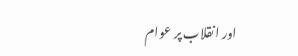اور انقلاب پر عوام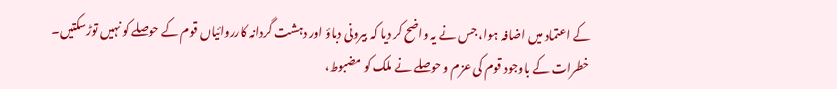کے اعتماد میں اضافہ ہوا، جس نے یہ واضح کر دیا کہ بیرونی دباؤ اور دہشت گردانہ کارروائیاں قوم کے حوصلے کو نہیں توڑسکتیں۔
خطرات کے باوجود قوم کی عزم و حوصلے نے ملک کو مضبوط،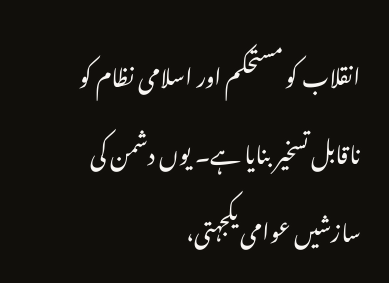انقلاب کو مستحکم اور اسلامی نظام کو ناقابل تسخیر بنایا ہے۔ یوں دشمن کی سازشیں عوامی یکجہتی،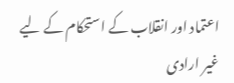اعتماد اور انقلاب کے استحکام کے لیے غیر ارادی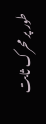طور پر محرک ثابت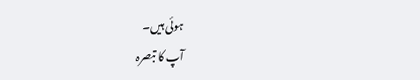ہوئی ہیں۔
آپ کا تبصرہ